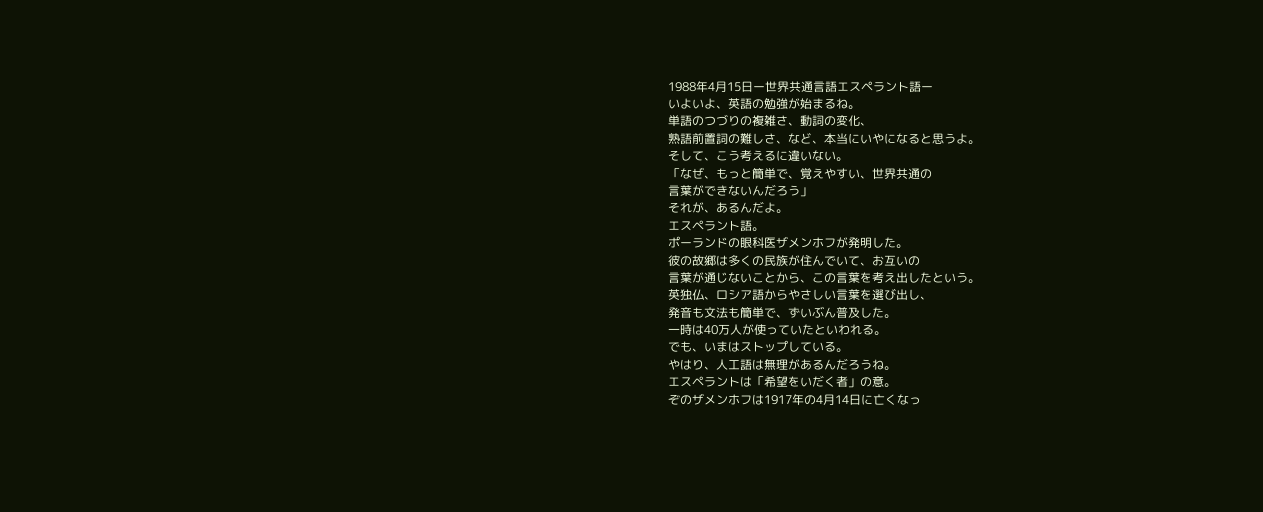1988年4月15日ー世界共通言語エスペラント語ー
いよいよ、英語の勉強が始まるね。
単語のつづりの複雑さ、動詞の変化、
熟語前置詞の難しさ、など、本当にいやになると思うよ。
そして、こう考えるに違いない。
「なぜ、もっと簡単で、覚えやすい、世界共通の
言葉ができないんだろう」
それが、あるんだよ。
エスペラント語。
ポーランドの眼科医ザメンホフが発明した。
彼の故郷は多くの民族が住んでいて、お互いの
言葉が通じないことから、この言葉を考え出したという。
英独仏、ロシア語からやさしい言葉を選び出し、
発音も文法も簡単で、ずいぶん普及した。
一時は40万人が使っていたといわれる。
でも、いまはストップしている。
やはり、人工語は無理があるんだろうね。
エスペラントは「希望をいだく者」の意。
ぞのザメンホフは1917年の4月14日に亡くなっ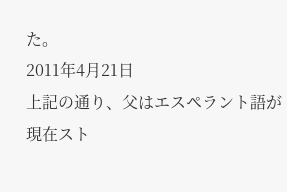た。
2011年4月21日
上記の通り、父はエスペラント語が現在スト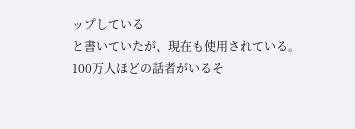ップしている
と書いていたが、現在も使用されている。
100万人ほどの話者がいるそ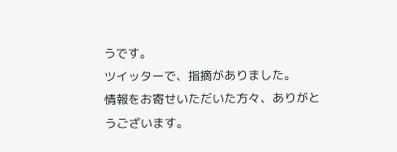うです。
ツイッターで、指摘がありました。
情報をお寄せいただいた方々、ありがとうございます。